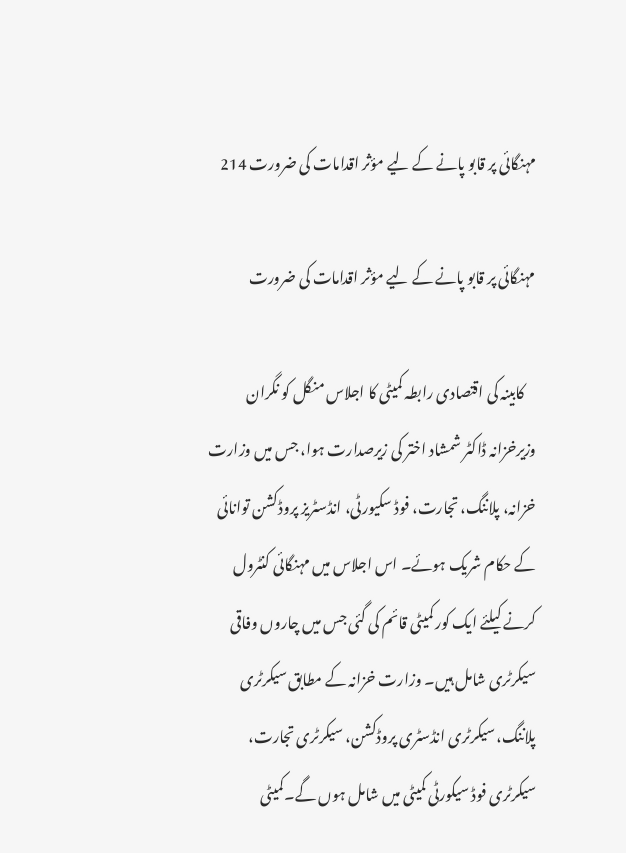مہنگائی پر قابو پانے کے لیے مؤثر اقدامات کی ضرورت 214

مہنگائی پر قابو پانے کے لیے مؤثر اقدامات کی ضرورت

    کابینہ کی اقتصادی رابطہ کمیٹی کا اجلاس منگل کو نگران وزیرخزانہ ڈاکٹر شمشاد اختر کی زیرصدارت ہوا، جس میں وزارت خزانہ، پلاننگ، تجارت، فوڈ سکیورٹی، انڈسٹریز پروڈکشن توانائی کے حکام شریک ہوئے۔ اس اجلاس میں مہنگائی کنٹرول کرنے کیلئے ایک کور کمیٹی قائم کی گئی جس میں چاروں وفاقی سیکرٹری شامل ہیں۔ وزارت خزانہ کے مطابق سیکرٹری پلاننگ، سیکرٹری انڈسٹری پروڈکشن، سیکرٹری تجارت، سیکرٹری فوڈ سیکورٹی کمیٹی میں شامل ہوں گے۔کمیٹی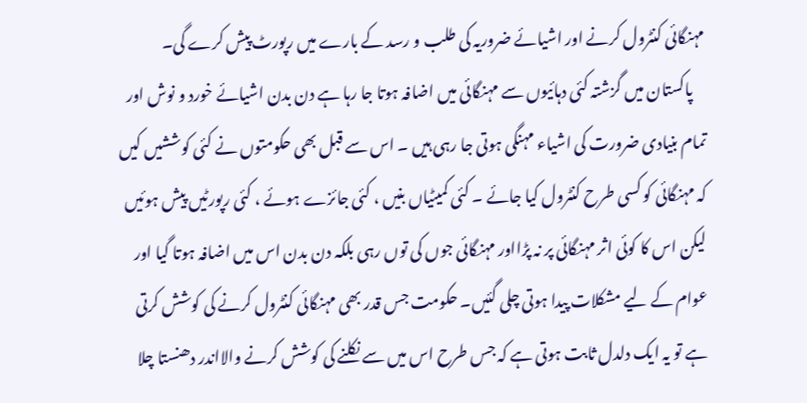مہنگائی کنٹرول کرنے اور اشیائے ضروریہ کی طلب و رسد کے بارے میں رپورٹ پیش کرے گی۔
    پاکستان میں گزشتہ کئی دہائیوں سے مہنگائی میں اضافہ ہوتا جا رہا ہے دن بدن اشیائے خورد و نوش اور تمام بنیادی ضرورت کی اشیاء مہنگی ہوتی جا رہی ہیں ۔ اس سے قبل بھی حکومتوں نے کئی کوششیں کیں کہ مہنگائی کو کسی طرح کنٹرول کیا جائے ۔ کئی کمیٹیاں بنیں ، کئی جائزے ہوئے ، کئی رپورٹیں پیش ہوئیں لیکن اس کا کوئی اثر مہنگائی پر نہ پڑااور مہنگائی جوں کی توں رہی بلکہ دن بدن اس میں اضافہ ہوتا گیا اور عوام کے لیے مشکلات پیدا ہوتی چلی گئیں۔ حکومت جس قدر بھی مہنگائی کنٹرول کرنے کی کوشش کرتی ہے تو یہ ایک دلدل ثابت ہوتی ہے کہ جس طرح اس میں سے نکلنے کی کوشش کرنے والااندر دھنستا چلا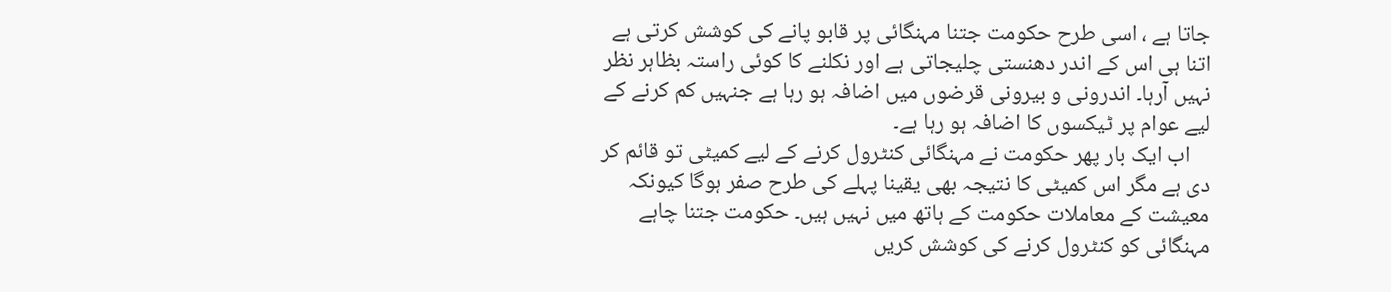جاتا ہے ، اسی طرح حکومت جتنا مہنگائی پر قابو پانے کی کوشش کرتی ہے اتنا ہی اس کے اندر دھنستی چلیجاتی ہے اور نکلنے کا کوئی راستہ بظاہر نظر نہیں آرہا۔ اندرونی و بیرونی قرضوں میں اضافہ ہو رہا ہے جنہیں کم کرنے کے لیے عوام پر ٹیکسوں کا اضافہ ہو رہا ہے۔
    اب ایک بار پھر حکومت نے مہنگائی کنٹرول کرنے کے لیے کمیٹی تو قائم کر دی ہے مگر اس کمیٹی کا نتیجہ بھی یقینا پہلے کی طرح صفر ہوگا کیونکہ معیشت کے معاملات حکومت کے ہاتھ میں نہیں ہیں۔ حکومت جتنا چاہے مہنگائی کو کنٹرول کرنے کی کوشش کریں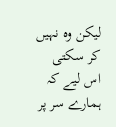لیکن وہ نہیں کر سکتی اس لیے کہ ہمارے سر پر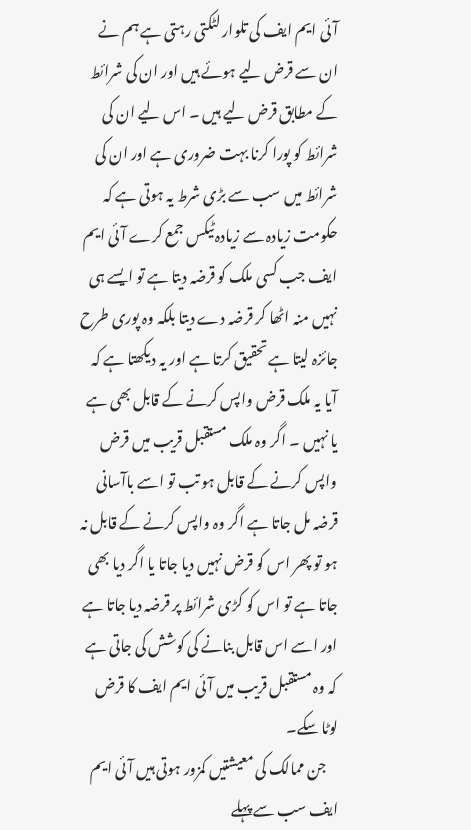آئی ایم ایف کی تلوار لٹکتی رہتی ہے ہم نے ان سے قرض لیے ہوئے ہیں اور ان کی شرائط کے مطابق قرض لیے ہیں ۔ اس لیے ان کی شرائط کو پورا کرنا بہت ضروری ہے اور ان کی شرائط میں سب سے بڑی شرط یہ ہوتی ہے کہ حکومت زیادہ سے زیادہ ٹیکس جمع کرے آئی ایم ایف جب کسی ملک کو قرضہ دیتا ہے تو ایسے ہی نہیں منہ اٹھا کر قرضہ دے دیتا بلکہ وہ پوری طرح جائزہ لیتا ہے تحقیق کرتا ہے اور یہ دیکھتا ہے کہ آیا یہ ملک قرض واپس کرنے کے قابل بھی ہے یا نہیں ۔ اگر وہ ملک مستقبل قریب میں قرض واپس کرنے کے قابل ہو تب تو اسے باآسانی قرضہ مل جاتا ہے اگر وہ واپس کرنے کے قابل نہ ہو تو پھر اس کو قرض نہیں دیا جاتا یا اگر دیا بھی جاتا ہے تو اس کو کڑی شرائط پر قرضہ دیا جاتا ہے اور اسے اس قابل بنانے کی کوشش کی جاتی ہے کہ وہ مستقبل قریب میں آئی ایم ایف کا قرض لوٹا سکے۔
    جن ممالک کی معیشتیں کمزور ہوتی ہیں آئی ایم ایف سب سے پہلے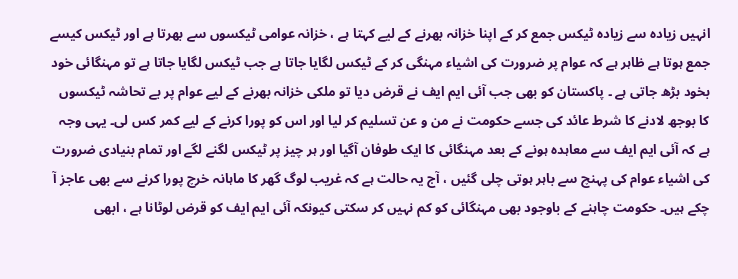انہیں زیادہ سے زیادہ ٹیکس جمع کر کے اپنا خزانہ بھرنے کے لیے کہتا ہے ، خزانہ عوامی ٹیکسوں سے بھرتا ہے اور ٹیکس کیسے جمع ہوتا ہے ظاہر ہے کہ عوام پر ضرورت کی اشیاء مہنگی کر کے ٹیکس لگایا جاتا ہے جب ٹیکس لگایا جاتا ہے تو مہنگائی خود بخود بڑھ جاتی ہے ۔ پاکستان کو بھی جب آئی ایم ایف نے قرض دیا تو ملکی خزانہ بھرنے کے لیے عوام پر بے تحاشہ ٹیکسوں کا بوجھ لادنے کا شرط عائد کی جسے حکومت نے من و عن تسلیم کر لیا اور اس کو پورا کرنے کے لیے کمر کس لی۔ یہی وجہ ہے کہ آئی ایم ایف سے معاہدہ ہونے کے بعد مہنگائی کا ایک طوفان آگیا اور ہر چیز پر ٹیکس لگنے لگے اور تمام بنیادی ضرورت کی اشیاء عوام کی پہنچ سے باہر ہوتی چلی گئیں ، آج یہ حالت ہے کہ غریب لوگ گھر کا ماہانہ خرچ پورا کرنے سے بھی عاجز آ چکے ہیں۔ حکومت چاہنے کے باوجود بھی مہنگائی کو کم نہیں کر سکتی کیونکہ آئی ایم ایف کو قرض لوٹانا ہے ، ابھی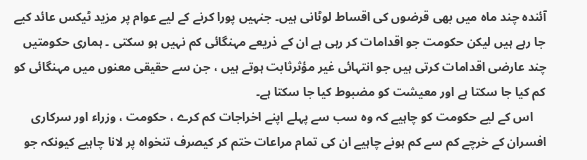آئندہ چند ماہ میں بھی قرضوں کی اقساط لوٹانی ہیں۔ جنہیں پورا کرنے کے لیے عوام پر مزید ٹیکس عائد کیے جا رہے ہیں لیکن حکومت جو اقدامات کر رہی ہے ان کے ذریعے مہنگائی کم نہیں ہو سکتی ۔ ہماری حکومتیں چند عارضی اقدامات کرتی ہیں جو انتہائی غیر مؤثرثابت ہوتے ہیں ، جن سے حقیقی معنوں میں مہنگائی کو کم کیا جا سکتا ہے اور معیشت کو مضبوط کیا جا سکتا ہے۔
    اس کے لیے حکومت کو چاہیے کہ وہ سب سے پہلے اپنے اخراجات کم کرے ، حکومت ، وزراء اور سرکاری افسران کے خرچے کم سے کم ہونے چاہیے ان کی تمام مراعات ختم کر کیصرف تنخواہ پر لانا چاہیے کیونکہ جو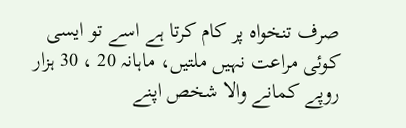صرف تنخواہ پر کام کرتا ہے اسے تو ایسی کوئی مراعت نہیں ملتیں، ماہانہ 20 ، 30 ہزار روپے کمانے والا شخص اپنے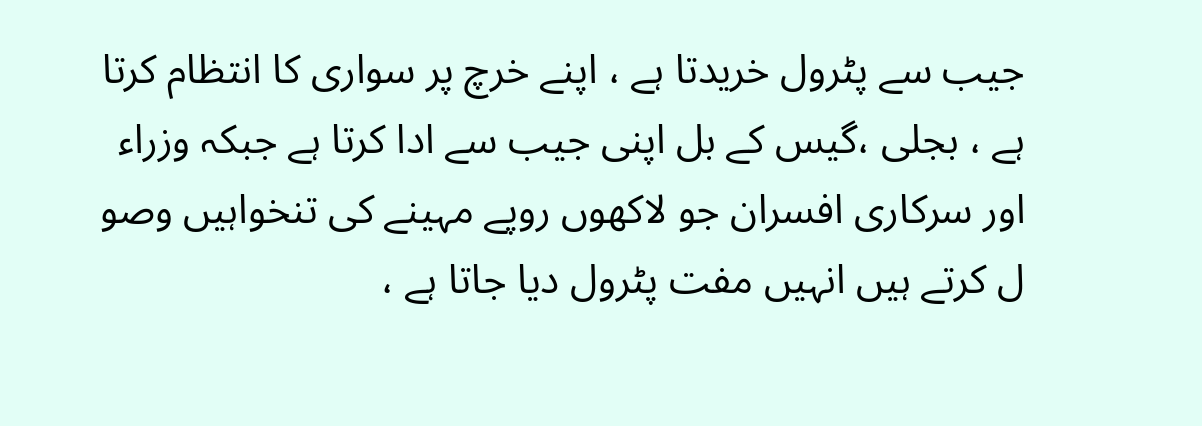جیب سے پٹرول خریدتا ہے ، اپنے خرچ پر سواری کا انتظام کرتا ہے ، بجلی ،گیس کے بل اپنی جیب سے ادا کرتا ہے جبکہ وزراء اور سرکاری افسران جو لاکھوں روپے مہینے کی تنخواہیں وصو ل کرتے ہیں انہیں مفت پٹرول دیا جاتا ہے ،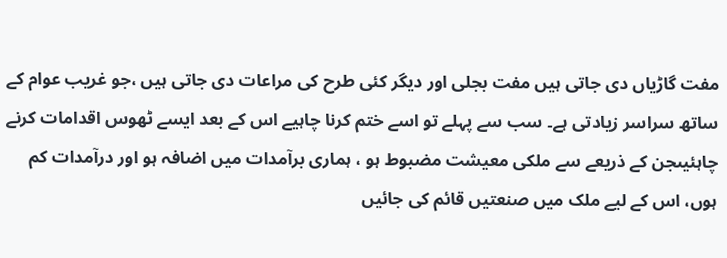مفت گاڑیاں دی جاتی ہیں مفت بجلی اور دیگر کئی طرح کی مراعات دی جاتی ہیں ،جو غریب عوام کے ساتھ سراسر زیادتی ہے۔ سب سے پہلے تو اسے ختم کرنا چاہیے اس کے بعد ایسے ٹھوس اقدامات کرنے چاہئیںجن کے ذریعے سے ملکی معیشت مضبوط ہو ، ہماری برآمدات میں اضافہ ہو اور درآمدات کم ہوں، اس کے لیے ملک میں صنعتیں قائم کی جائیں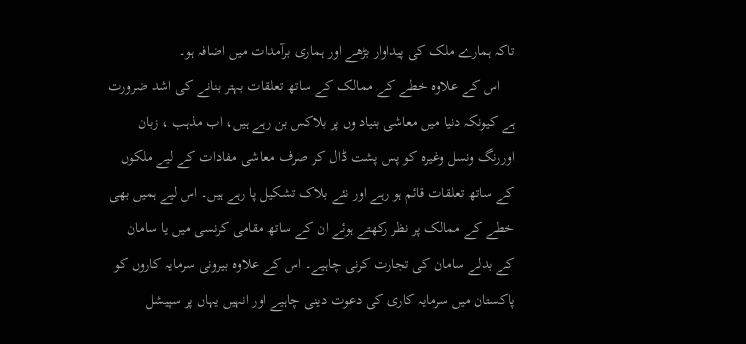تاکہ ہمارے ملک کی پیداوار بڑھے اور ہماری برآمدات میں اضافہ ہو۔
    اس کے علاوہ خطے کے ممالک کے ساتھ تعلقات بہتر بنانے کی اشد ضرورت ہے کیونکہ دنیا میں معاشی بنیاد وں پر بلاکس بن رہے ہیں، اب مذہب ، زبان اوررنگ ونسل وغیرہ کو پس پشت ڈال کر صرف معاشی مفادات کے لیے ملکوں کے ساتھ تعلقات قائم ہو رہے اور نئے بلاک تشکیل پا رہے ہیں۔ اس لیے ہمیں بھی خطے کے ممالک پر نظر رکھتے ہوئے ان کے ساتھ مقامی کرنسی میں یا سامان کے بدلے سامان کی تجارت کرنی چاہیے۔ اس کے علاوہ بیرونی سرمایہ کاروں کو پاکستان میں سرمایہ کاری کی دعوت دینی چاہیے اور انہیں یہاں پر سپیشل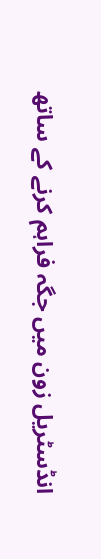انڈسٹریل زون میں جگہ فراہم کرنے کے ساتھ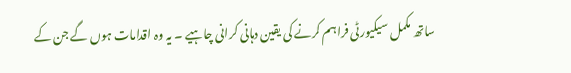ساتھ مکمل سیکیورٹی فراہم کرنے کی یقین دہانی کرانی چاہیے ۔ یہ وہ اقدامات ہوں گے جن کے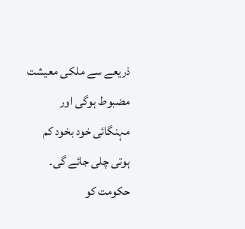ذریعے سے ملکی معیشت مضبوط ہوگی اور مہنگائی خود بخود کم ہوتی چلی جائے گی۔ حکومت کو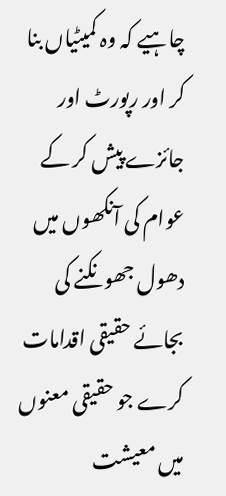چاہیے کہ وہ کمیٹیاں بنا کر اور رپورٹ اور جائزے پیش کر کے عوام کی آنکھوں میں دھول جھونکنے کی بجائے حقیقی اقدامات کرے جو حقیقی معنوں میں معیشت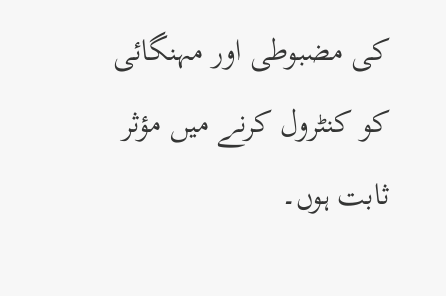کی مضبوطی اور مہنگائی کو کنٹرول کرنے میں مؤثر ثابت ہوں۔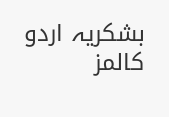بشکریہ اردو کالمز